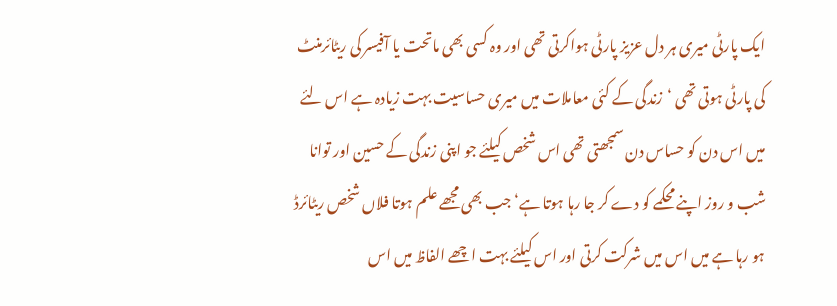ایک پارٹی میری ہر دل عزیز پارٹی ہواکرتی تھی اور وہ کسی بھی ماتحت یا آفیسر کی ریٹائرمنٹ کی پارٹی ہوتی تھی ‘زندگی کے کئی معاملات میں میری حساسیت بہت زیادہ ہے اس لئے میں اس دن کو حساس دن سمجھتی تھی اس شخص کیلئے جو اپنی زندگی کے حسین اور توانا شب و روز اپنے محکمے کو دے کر جا رہا ہوتا ہے‘ جب بھی مجھے علم ہوتا فلاں شخص ریٹائرڈ ہو رہا ہے میں اس میں شرکت کرتی اور اس کیلئے بہت اچھے الفاظ میں اس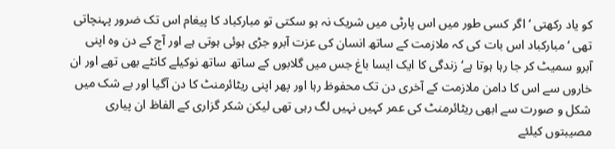کو یاد رکھتی ‘اگر کسی طور میں اس پارٹی میں شریک نہ ہو سکتی تو مبارکباد کا پیغام اس تک ضرور پہنچاتی تھی ‘مبارکباد اس بات کی کہ ملازمت کے ساتھ انسان کی عزت آبرو جڑی ہوئی ہوتی ہے اور آج کے دن وہ اپنی آبرو سمیٹ کر جا رہا ہوتا ہے‘ زندگی کا ایک ایسا باغ جس میں گلابوں کے ساتھ ساتھ نوکیلے کانٹے بھی تھے اور ان خاروں سے اس کا دامن ملازمت کے آخری دن تک محفوظ رہا اور پھر اپنی ریٹائرمنٹ کا دن آگیا اور بے شک میں شکل و صورت سے ابھی ریٹائرمنٹ کی عمر کہیں نہیں لگ رہی تھی لیکن شکر گزاری کے الفاظ ان پیاری مصیبتوں کیلئے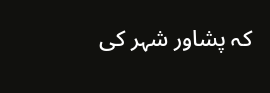کہ پشاور شہر کی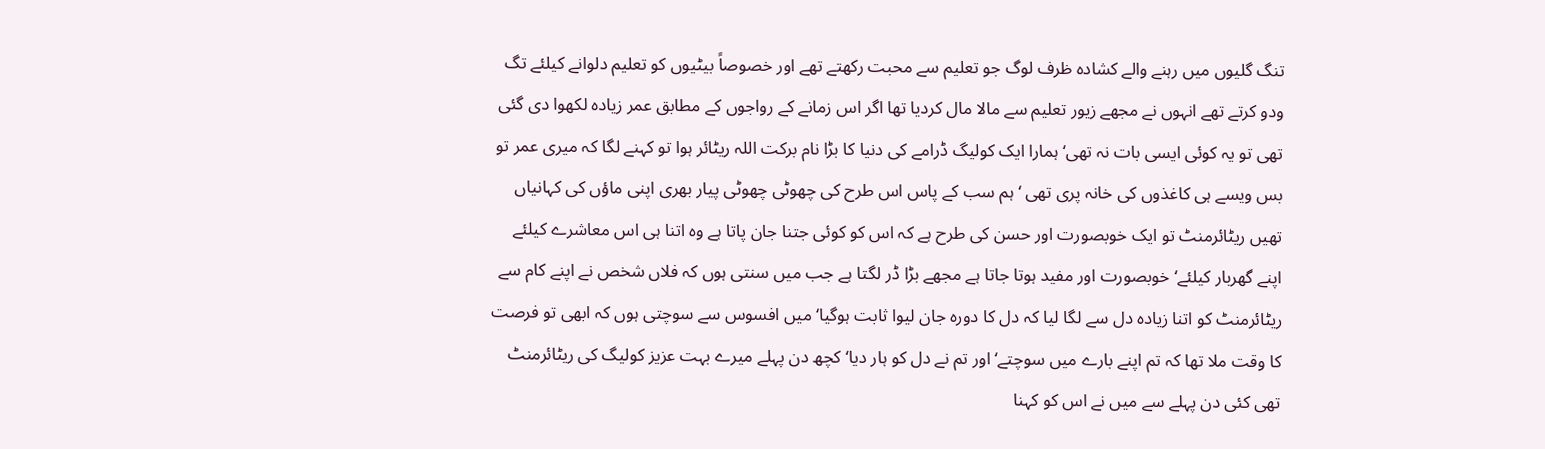تنگ گلیوں میں رہنے والے کشادہ ظرف لوگ جو تعلیم سے محبت رکھتے تھے اور خصوصاً بیٹیوں کو تعلیم دلوانے کیلئے تگ ودو کرتے تھے انہوں نے مجھے زیور تعلیم سے مالا مال کردیا تھا اگر اس زمانے کے رواجوں کے مطابق عمر زیادہ لکھوا دی گئی تھی تو یہ کوئی ایسی بات نہ تھی‘ ہمارا ایک کولیگ ڈرامے کی دنیا کا بڑا نام برکت اللہ ریٹائر ہوا تو کہنے لگا کہ میری عمر تو بس ویسے ہی کاغذوں کی خانہ پری تھی ‘ ہم سب کے پاس اس طرح کی چھوٹی چھوٹی پیار بھری اپنی ماؤں کی کہانیاں تھیں ریٹائرمنٹ تو ایک خوبصورت اور حسن کی طرح ہے کہ اس کو کوئی جتنا جان پاتا ہے وہ اتنا ہی اس معاشرے کیلئے اپنے گھربار کیلئے‘ خوبصورت اور مفید ہوتا جاتا ہے مجھے بڑا ڈر لگتا ہے جب میں سنتی ہوں کہ فلاں شخص نے اپنے کام سے ریٹائرمنٹ کو اتنا زیادہ دل سے لگا لیا کہ دل کا دورہ جان لیوا ثابت ہوگیا‘ میں افسوس سے سوچتی ہوں کہ ابھی تو فرصت کا وقت ملا تھا کہ تم اپنے بارے میں سوچتے‘ اور تم نے دل کو ہار دیا‘ کچھ دن پہلے میرے بہت عزیز کولیگ کی ریٹائرمنٹ تھی کئی دن پہلے سے میں نے اس کو کہنا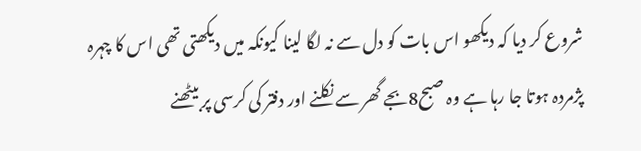شروع کر دیا کہ دیکھو اس بات کو دل سے نہ لگا لینا کیونکہ میں دیکھتی تھی اس کا چہرہ پژمردہ ہوتا جا رہا ہے وہ صبح8بجے گھر سے نکلنے اور دفتر کی کرسی پر بیٹھنے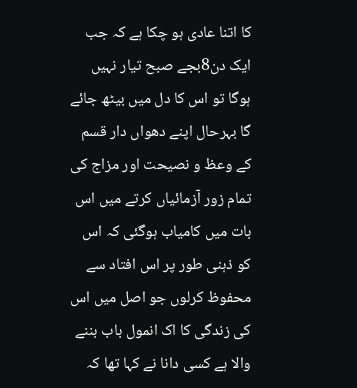کا اتنا عادی ہو چکا ہے کہ جب ایک دن8بجے صبح تیار نہیں ہوگا تو اس کا دل میں بیٹھ جائے گا بہرحال اپنے دھواں دار قسم کے وعظ و نصیحت اور مزاج کی تمام زور آزمائیاں کرتے میں اس بات میں کامیاب ہوگئی کہ اس کو ذہنی طور پر اس افتاد سے محفوظ کرلوں جو اصل میں اس کی زندگی کا اک انمول باب بننے والا ہے کسی دانا نے کہا تھا کہ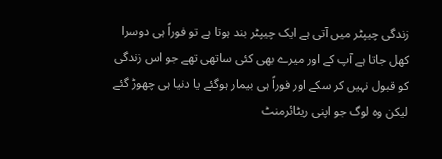زندگی چیپٹر میں آتی ہے ایک چیپٹر بند ہوتا ہے تو فوراً ہی دوسرا کھل جاتا ہے آپ کے اور میرے بھی کئی ساتھی تھے جو اس زندگی کو قبول نہیں کر سکے اور فوراً ہی بیمار ہوگئے یا دنیا ہی چھوڑ گئے لیکن وہ لوگ جو اپنی ریٹائرمنٹ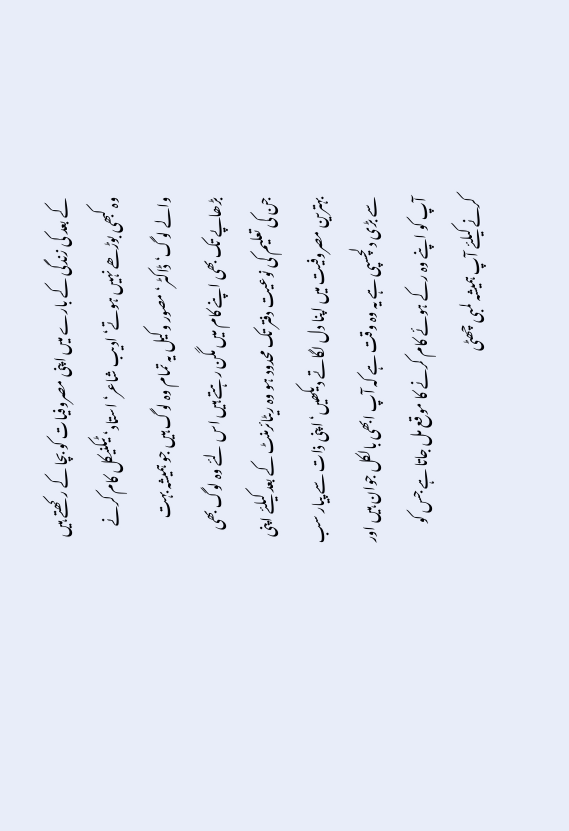کے بعد کی زندگی کے بارے میں اپنی مصروفیات کو بچا کے رکھتے ہیں وہ کبھی بوڑھے نہیں ہوتے‘ ادیب شاعر‘ استاد‘ ٹیکنیکل کام کرنے والے لوگ‘ ڈاکٹر‘ مصور وکیل یہ تمام وہ لوگ ہیں جو ہمیشہ بہت بڑھاپے تک بھی اپنے کام میں مگن رہتے ہیں اس لئے وہ لوگ بھی جن کی تعلیم کی نوعیت دفتر تک محدود ہو وہ ریٹائرمنٹ کے بعد کیلئے اپنی بہترین مصروفیت میں اپنا دل لگاتے دیکھیں‘ اپنی ذات سے پیار سب سے بڑی دلچسپی ہے یہ وہ وقت ہے کہ آپ ابھی بالکل جوان ہیں اور آپ کو اپنے وہ رکے ہوئے کام کرنے کا موقع مل جاتا ہے جس کو کرنے کیلئے آپ ہمیشہ لمبی چھٹی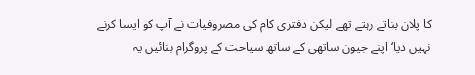کا پلان بناتے رہتے تھے لیکن دفتری کام کی مصروفیات نے آپ کو ایسا کرنے نہیں دیا‘ اپنے جیون ساتھی کے ساتھ سیاحت کے پروگرام بنائیں یہ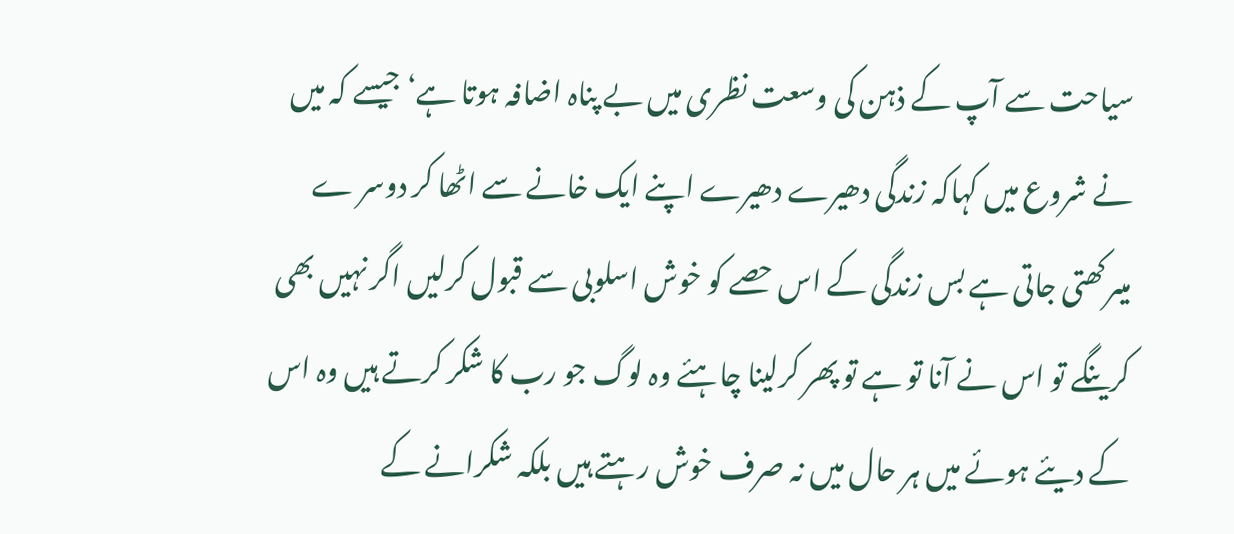سیاحت سے آپ کے ذہن کی وسعت نظری میں بے پناہ اضافہ ہوتا ہے‘ جیسے کہ میں نے شروع میں کہاکہ زندگی دھیرے دھیرے اپنے ایک خانے سے اٹھا کر دوسر ے میںرکھتی جاتی ہے بس زندگی کے اس حصے کو خوش اسلوبی سے قبول کرلیں اگر نہیں بھی کرینگے تو اس نے آنا تو ہے تو پھر کرلینا چاہئے وہ لوگ جو رب کا شکر کرتے ہیں وہ اس کے دیئے ہوئے میں ہر حال میں نہ صرف خوش رہتے ہیں بلکہ شکرانے کے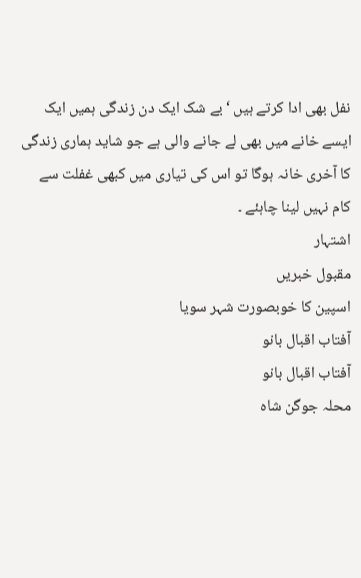نفل بھی ادا کرتے ہیں ‘بے شک ایک دن زندگی ہمیں ایک ایسے خانے میں بھی لے جانے والی ہے جو شاید ہماری زندگی کا آخری خانہ ہوگا تو اس کی تیاری میں کبھی غفلت سے کام نہیں لینا چاہئے ۔
اشتہار
مقبول خبریں
اسپین کا خوبصورت شہر سویا
آفتاب اقبال بانو
آفتاب اقبال بانو
محلہ جوگن شاہ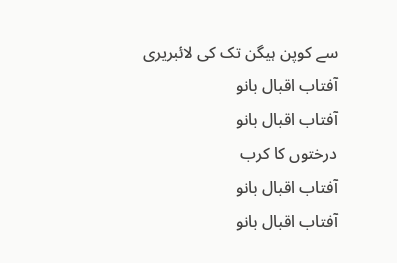سے کوپن ہیگن تک کی لائبریری
آفتاب اقبال بانو
آفتاب اقبال بانو
درختوں کا کرب
آفتاب اقبال بانو
آفتاب اقبال بانو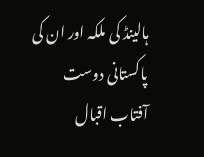ہالینڈ کی ملکہ اور ان کی پاکستانی دوست
آفتاب اقبال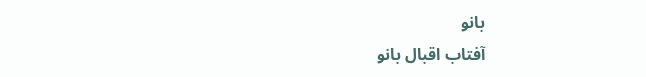بانو
آفتاب اقبال بانو